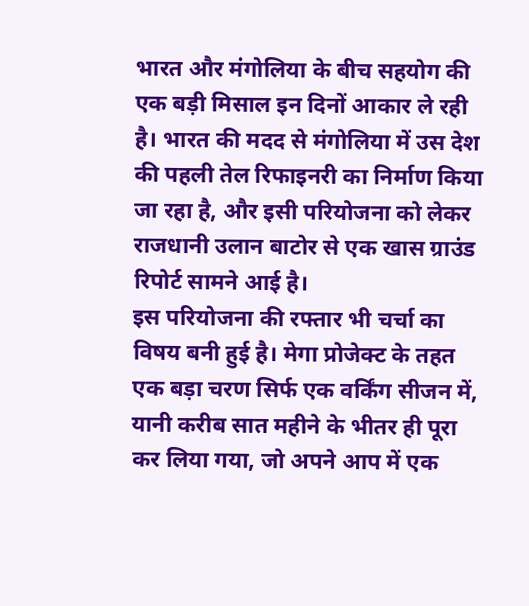भारत और मंगोलिया के बीच सहयोग की एक बड़ी मिसाल इन दिनों आकार ले रही है। भारत की मदद से मंगोलिया में उस देश की पहली तेल रिफाइनरी का निर्माण किया जा रहा है, और इसी परियोजना को लेकर राजधानी उलान बाटोर से एक खास ग्राउंड रिपोर्ट सामने आई है।
इस परियोजना की रफ्तार भी चर्चा का विषय बनी हुई है। मेगा प्रोजेक्ट के तहत एक बड़ा चरण सिर्फ एक वर्किंग सीजन में, यानी करीब सात महीने के भीतर ही पूरा कर लिया गया, जो अपने आप में एक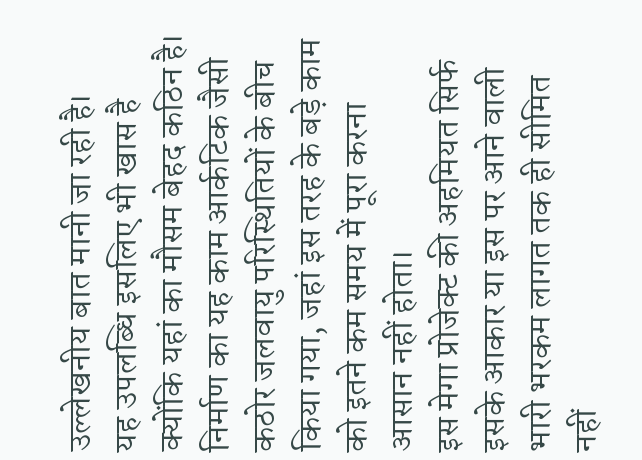उल्लेखनीय बात मानी जा रही है।
यह उपलब्धि इसलिए भी खास है क्योंकि यहां का मौसम बेहद कठिन है। निर्माण का यह काम आर्कटिक जैसी कठोर जलवायु परिस्थितियों के बीच किया गया, जहां इस तरह के बड़े काम को इतने कम समय में पूरा करना आसान नहीं होता।
इस मेगा प्रोजेक्ट की अहमियत सिर्फ इसके आकार या इस पर आने वाली भारी भरकम लागत तक ही सीमित नहीं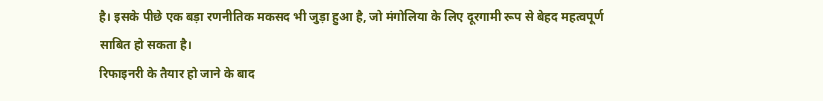है। इसके पीछे एक बड़ा रणनीतिक मकसद भी जुड़ा हुआ है, जो मंगोलिया के लिए दूरगामी रूप से बेहद महत्वपूर्ण साबित हो सकता है।
रिफाइनरी के तैयार हो जाने के बाद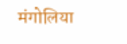मंगोलिया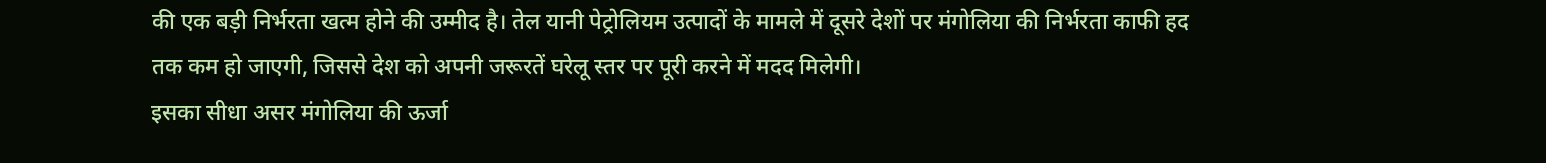की एक बड़ी निर्भरता खत्म होने की उम्मीद है। तेल यानी पेट्रोलियम उत्पादों के मामले में दूसरे देशों पर मंगोलिया की निर्भरता काफी हद तक कम हो जाएगी, जिससे देश को अपनी जरूरतें घरेलू स्तर पर पूरी करने में मदद मिलेगी।
इसका सीधा असर मंगोलिया की ऊर्जा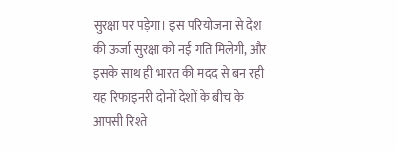सुरक्षा पर पड़ेगा। इस परियोजना से देश की ऊर्जा सुरक्षा को नई गति मिलेगी, और इसके साथ ही भारत की मदद से बन रही यह रिफाइनरी दोनों देशों के बीच के आपसी रिश्ते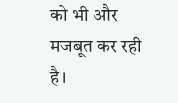को भी और मजबूत कर रही है।